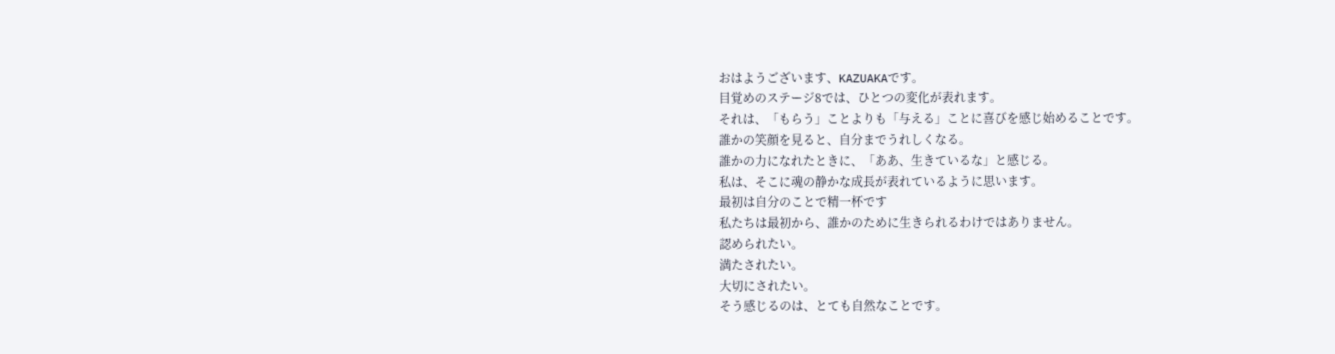おはようございます、KAZUAKAです。
目覚めのステージ8では、ひとつの変化が表れます。
それは、「もらう」ことよりも「与える」ことに喜びを感じ始めることです。
誰かの笑顔を見ると、自分までうれしくなる。
誰かの力になれたときに、「ああ、生きているな」と感じる。
私は、そこに魂の静かな成長が表れているように思います。
最初は自分のことで精一杯です
私たちは最初から、誰かのために生きられるわけではありません。
認められたい。
満たされたい。
大切にされたい。
そう感じるのは、とても自然なことです。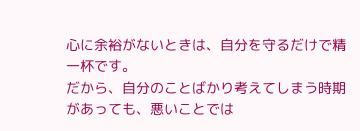心に余裕がないときは、自分を守るだけで精一杯です。
だから、自分のことばかり考えてしまう時期があっても、悪いことでは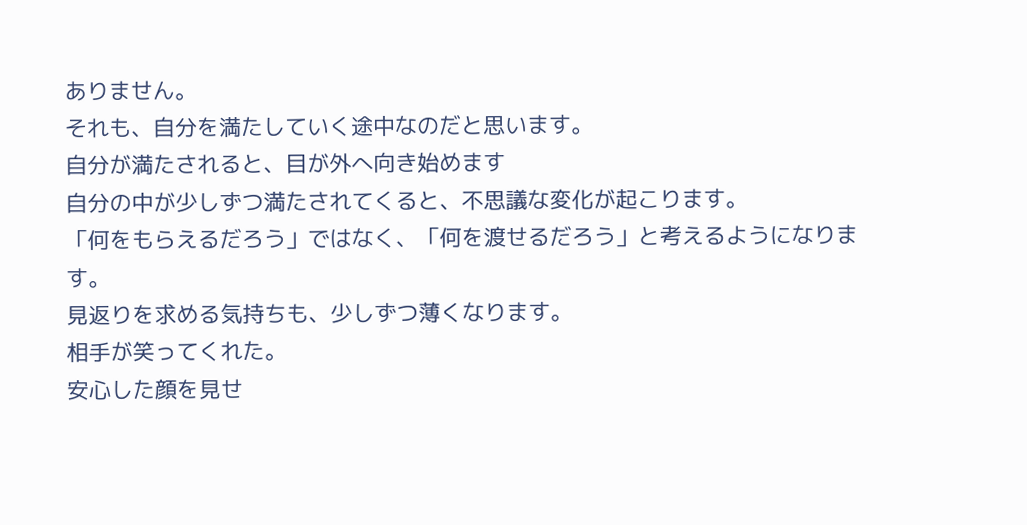ありません。
それも、自分を満たしていく途中なのだと思います。
自分が満たされると、目が外へ向き始めます
自分の中が少しずつ満たされてくると、不思議な変化が起こります。
「何をもらえるだろう」ではなく、「何を渡せるだろう」と考えるようになります。
見返りを求める気持ちも、少しずつ薄くなります。
相手が笑ってくれた。
安心した顔を見せ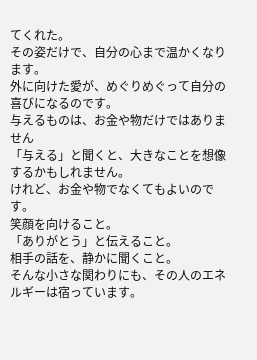てくれた。
その姿だけで、自分の心まで温かくなります。
外に向けた愛が、めぐりめぐって自分の喜びになるのです。
与えるものは、お金や物だけではありません
「与える」と聞くと、大きなことを想像するかもしれません。
けれど、お金や物でなくてもよいのです。
笑顔を向けること。
「ありがとう」と伝えること。
相手の話を、静かに聞くこと。
そんな小さな関わりにも、その人のエネルギーは宿っています。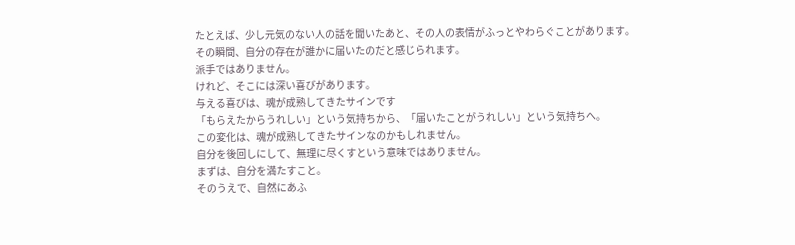たとえば、少し元気のない人の話を聞いたあと、その人の表情がふっとやわらぐことがあります。
その瞬間、自分の存在が誰かに届いたのだと感じられます。
派手ではありません。
けれど、そこには深い喜びがあります。
与える喜びは、魂が成熟してきたサインです
「もらえたからうれしい」という気持ちから、「届いたことがうれしい」という気持ちへ。
この変化は、魂が成熟してきたサインなのかもしれません。
自分を後回しにして、無理に尽くすという意味ではありません。
まずは、自分を満たすこと。
そのうえで、自然にあふ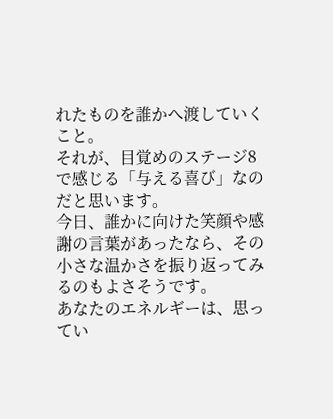れたものを誰かへ渡していくこと。
それが、目覚めのステージ8で感じる「与える喜び」なのだと思います。
今日、誰かに向けた笑顔や感謝の言葉があったなら、その小さな温かさを振り返ってみるのもよさそうです。
あなたのエネルギーは、思ってい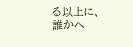る以上に、誰かへ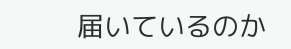届いているのか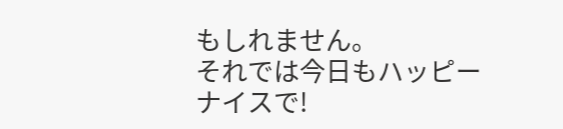もしれません。
それでは今日もハッピーナイスで!